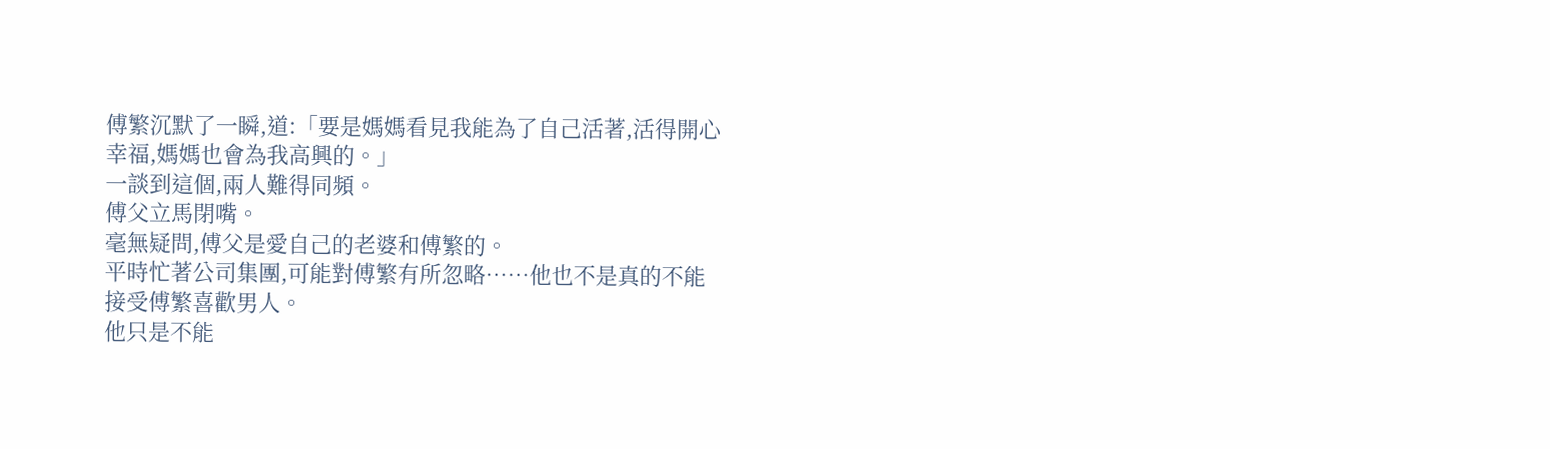傅繁沉默了一瞬,道:「要是媽媽看見我能為了自己活著,活得開心幸福,媽媽也會為我高興的。」
一談到這個,兩人難得同頻。
傅父立馬閉嘴。
毫無疑問,傅父是愛自己的老婆和傅繁的。
平時忙著公司集團,可能對傅繁有所忽略……他也不是真的不能接受傅繁喜歡男人。
他只是不能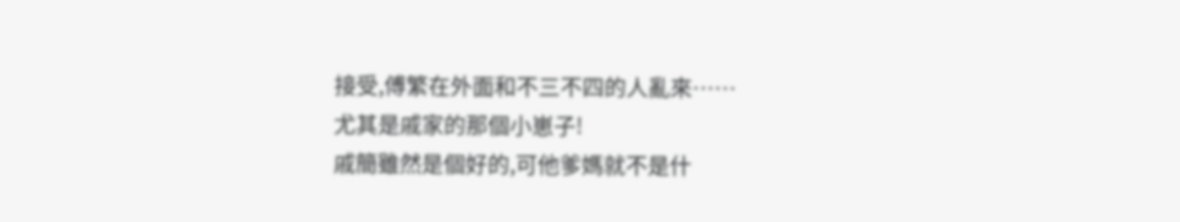接受,傅繁在外面和不三不四的人亂來……
尤其是戚家的那個小崽子!
戚簡雖然是個好的,可他爹媽就不是什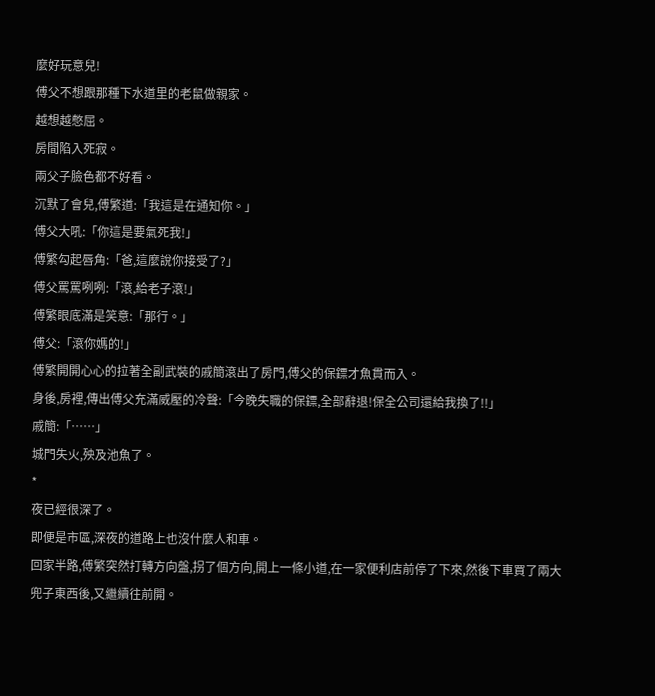麼好玩意兒!
傅父不想跟那種下水道里的老鼠做親家。
越想越憋屈。
房間陷入死寂。
兩父子臉色都不好看。
沉默了會兒,傅繁道:「我這是在通知你。」
傅父大吼:「你這是要氣死我!」
傅繁勾起唇角:「爸,這麼說你接受了?」
傅父罵罵咧咧:「滾,給老子滾!」
傅繁眼底滿是笑意:「那行。」
傅父:「滾你媽的!」
傅繁開開心心的拉著全副武裝的戚簡滾出了房門,傅父的保鏢才魚貫而入。
身後,房裡,傳出傅父充滿威壓的冷聲:「今晚失職的保鏢,全部辭退!保全公司還給我換了!!」
戚簡:「……」
城門失火,殃及池魚了。
*
夜已經很深了。
即便是市區,深夜的道路上也沒什麼人和車。
回家半路,傅繁突然打轉方向盤,拐了個方向,開上一條小道,在一家便利店前停了下來,然後下車買了兩大兜子東西後,又繼續往前開。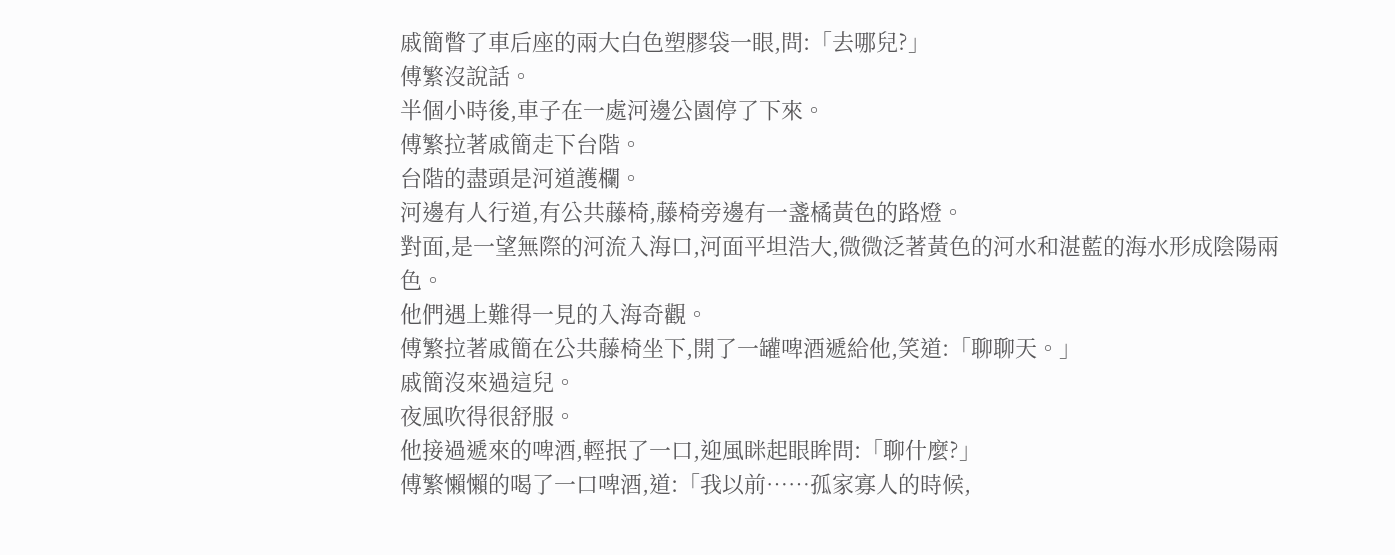戚簡瞥了車后座的兩大白色塑膠袋一眼,問:「去哪兒?」
傅繁沒說話。
半個小時後,車子在一處河邊公園停了下來。
傅繁拉著戚簡走下台階。
台階的盡頭是河道護欄。
河邊有人行道,有公共藤椅,藤椅旁邊有一盞橘黃色的路燈。
對面,是一望無際的河流入海口,河面平坦浩大,微微泛著黃色的河水和湛藍的海水形成陰陽兩色。
他們遇上難得一見的入海奇觀。
傅繁拉著戚簡在公共藤椅坐下,開了一罐啤酒遞給他,笑道:「聊聊天。」
戚簡沒來過這兒。
夜風吹得很舒服。
他接過遞來的啤酒,輕抿了一口,迎風眯起眼眸問:「聊什麼?」
傅繁懶懶的喝了一口啤酒,道:「我以前……孤家寡人的時候,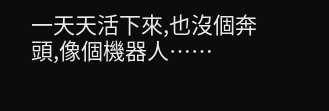一天天活下來,也沒個奔頭,像個機器人……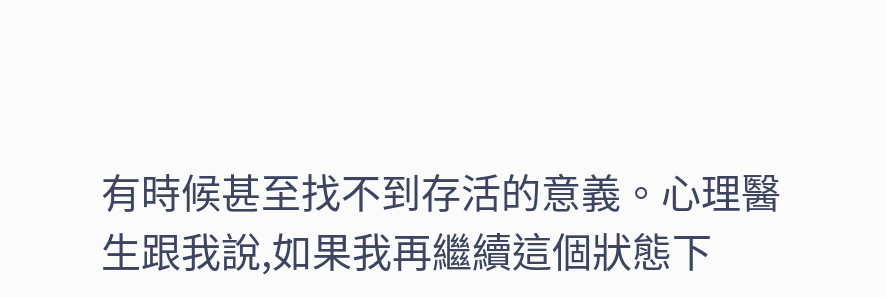有時候甚至找不到存活的意義。心理醫生跟我說,如果我再繼續這個狀態下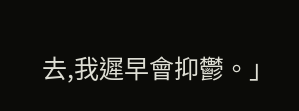去,我遲早會抑鬱。」